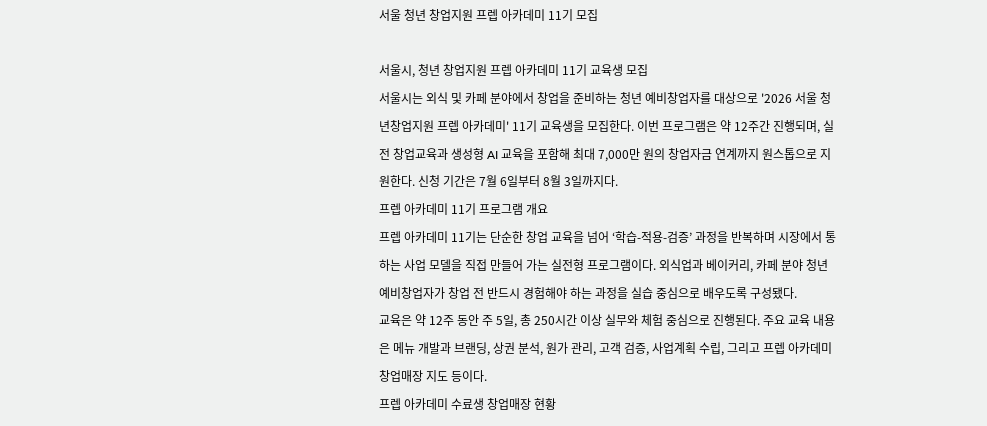서울 청년 창업지원 프렙 아카데미 11기 모집

서울시, 청년 창업지원 프렙 아카데미 11기 교육생 모집
서울시는 외식 및 카페 분야에서 창업을 준비하는 청년 예비창업자를 대상으로 '2026 서울 청년창업지원 프렙 아카데미' 11기 교육생을 모집한다. 이번 프로그램은 약 12주간 진행되며, 실전 창업교육과 생성형 AI 교육을 포함해 최대 7,000만 원의 창업자금 연계까지 원스톱으로 지원한다. 신청 기간은 7월 6일부터 8월 3일까지다.
프렙 아카데미 11기 프로그램 개요
프렙 아카데미 11기는 단순한 창업 교육을 넘어 ‘학습-적용-검증’ 과정을 반복하며 시장에서 통하는 사업 모델을 직접 만들어 가는 실전형 프로그램이다. 외식업과 베이커리, 카페 분야 청년 예비창업자가 창업 전 반드시 경험해야 하는 과정을 실습 중심으로 배우도록 구성됐다.
교육은 약 12주 동안 주 5일, 총 250시간 이상 실무와 체험 중심으로 진행된다. 주요 교육 내용은 메뉴 개발과 브랜딩, 상권 분석, 원가 관리, 고객 검증, 사업계획 수립, 그리고 프렙 아카데미 창업매장 지도 등이다.
프렙 아카데미 수료생 창업매장 현황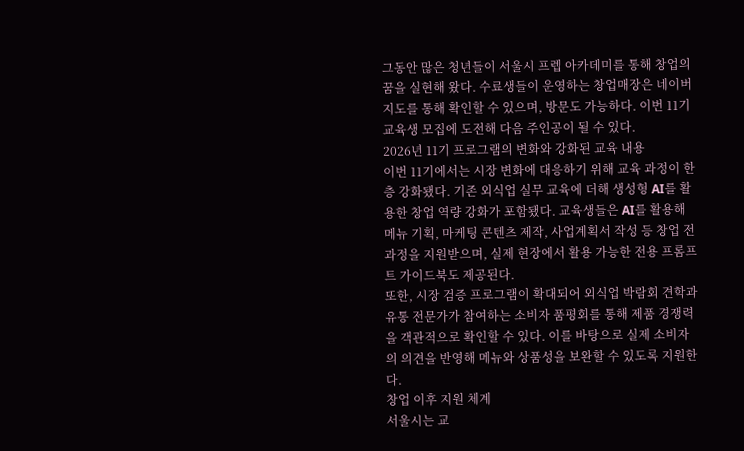그동안 많은 청년들이 서울시 프렙 아카데미를 통해 창업의 꿈을 실현해 왔다. 수료생들이 운영하는 창업매장은 네이버 지도를 통해 확인할 수 있으며, 방문도 가능하다. 이번 11기 교육생 모집에 도전해 다음 주인공이 될 수 있다.
2026년 11기 프로그램의 변화와 강화된 교육 내용
이번 11기에서는 시장 변화에 대응하기 위해 교육 과정이 한층 강화됐다. 기존 외식업 실무 교육에 더해 생성형 AI를 활용한 창업 역량 강화가 포함됐다. 교육생들은 AI를 활용해 메뉴 기획, 마케팅 콘텐츠 제작, 사업계획서 작성 등 창업 전 과정을 지원받으며, 실제 현장에서 활용 가능한 전용 프롬프트 가이드북도 제공된다.
또한, 시장 검증 프로그램이 확대되어 외식업 박람회 견학과 유통 전문가가 참여하는 소비자 품평회를 통해 제품 경쟁력을 객관적으로 확인할 수 있다. 이를 바탕으로 실제 소비자의 의견을 반영해 메뉴와 상품성을 보완할 수 있도록 지원한다.
창업 이후 지원 체계
서울시는 교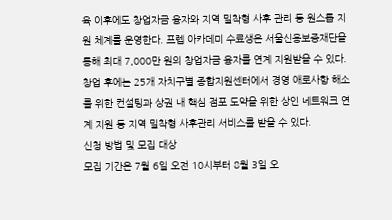육 이후에도 창업자금 융자와 지역 밀착형 사후 관리 등 원스톱 지원 체계를 운영한다. 프렙 아카데미 수료생은 서울신용보증재단을 통해 최대 7,000만 원의 창업자금 융자를 연계 지원받을 수 있다.
창업 후에는 25개 자치구별 종합지원센터에서 경영 애로사항 해소를 위한 컨설팅과 상권 내 핵심 점포 도약을 위한 상인 네트워크 연계 지원 등 지역 밀착형 사후관리 서비스를 받을 수 있다.
신청 방법 및 모집 대상
모집 기간은 7월 6일 오전 10시부터 8월 3일 오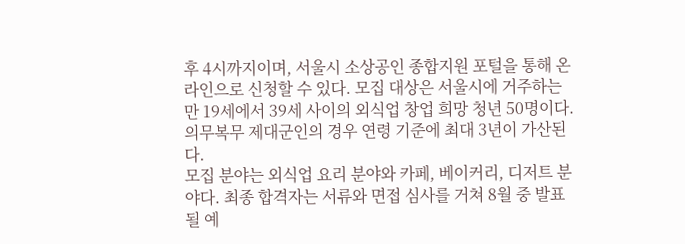후 4시까지이며, 서울시 소상공인 종합지원 포털을 통해 온라인으로 신청할 수 있다. 모집 대상은 서울시에 거주하는 만 19세에서 39세 사이의 외식업 창업 희망 청년 50명이다. 의무복무 제대군인의 경우 연령 기준에 최대 3년이 가산된다.
모집 분야는 외식업 요리 분야와 카페, 베이커리, 디저트 분야다. 최종 합격자는 서류와 면접 심사를 거쳐 8월 중 발표될 예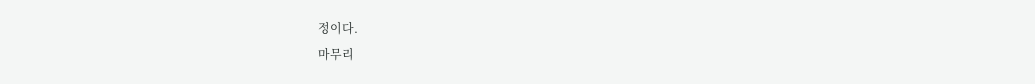정이다.
마무리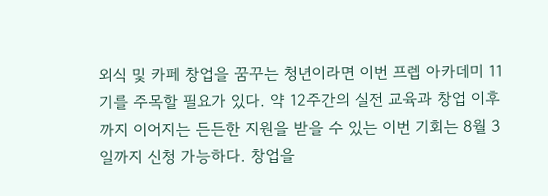외식 및 카페 창업을 꿈꾸는 청년이라면 이번 프렙 아카데미 11기를 주목할 필요가 있다. 약 12주간의 실전 교육과 창업 이후까지 이어지는 든든한 지원을 받을 수 있는 이번 기회는 8월 3일까지 신청 가능하다. 창업을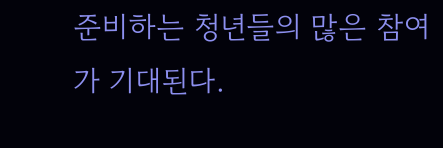준비하는 청년들의 많은 참여가 기대된다.